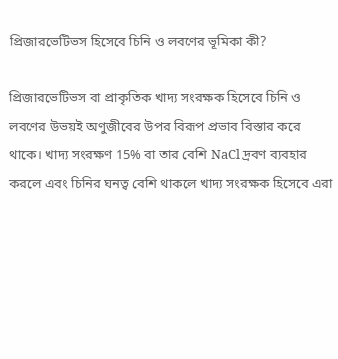প্রিজারভেটিভস হিসেবে চিনি ও লবণের ভূমিকা কী?

প্রিজারভেটিভস বা প্রাকৃতিক খাদ্য সংরক্ষক হিসেবে চিনি ও লবণের উভয়ই অণুজীবের উপর বিরূপ প্রভাব বিস্তার করে থাকে। খাদ্য সংরক্ষণ 15% বা তার বেশি NaCl দ্রবণ ব্যবহার করলে এবং চিনির ঘনত্ব বেশি থাকলে খাদ্য সংরক্ষক হিসেবে এরা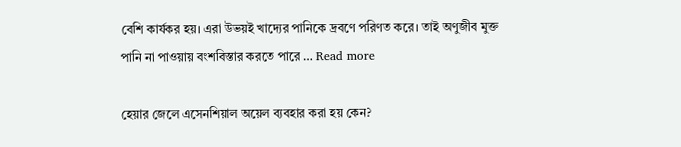বেশি কার্যকর হয়। এরা উভয়ই খাদ্যের পানিকে দ্রবণে পরিণত করে। তাই অণুজীব মুক্ত পানি না পাওয়ায় বংশবিস্তার করতে পারে … Read more

হেয়ার জেলে এসেনশিয়াল অয়েল ব্যবহার করা হয় কেন?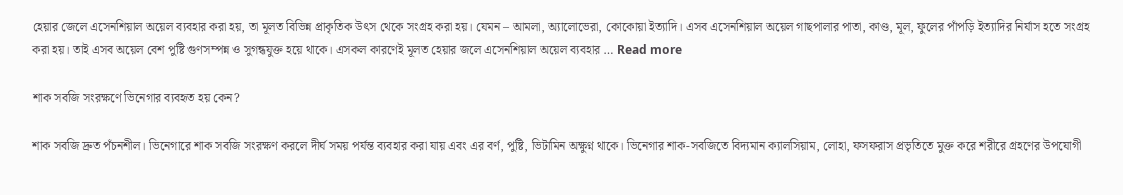হেয়ার জেলে এসেনশিয়াল অয়েল ব্যবহার করা হয়, তা মূলত বিভিন্ন প্রাকৃতিক উৎস থেকে সংগ্রহ করা হয়। যেমন – আমলা, অ্যালোভেরা, কোকোয়া ইত্যাদি। এসব এসেনশিয়াল অয়েল গাছপালার পাতা, কাণ্ড, মূল, ফুলের পাঁপড়ি ইত্যাদির নির্যাস হতে সংগ্রহ করা হয়। তাই এসব অয়েল বেশ পুষ্টি গুণসম্পন্ন ও সুগন্ধযুক্ত হয়ে থাকে। এসকল কারণেই মূলত হেয়ার জলে এসেনশিয়াল অয়েল ব্যবহার … Read more

শাক সবজি সংরক্ষণে ভিনেগার ব্যবহৃত হয় কেন?

শাক সবজি দ্রুত পঁচনশীল। ভিনেগারে শাক সবজি সংরক্ষণ করলে দীর্ঘ সময় পর্যন্ত ব্যবহার করা যায় এবং এর বর্ণ, পুষ্টি, ভিটামিন অক্ষুণ্ন থাকে। ভিনেগার শাক-সবজিতে বিদ্যমান ক্যালসিয়াম, লোহা, ফসফরাস প্রভৃতিতে মুক্ত করে শরীরে গ্রহণের উপযোগী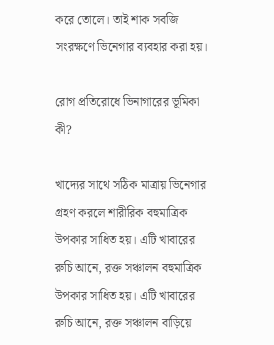করে তোলে। তাই শাক সবজি সংরক্ষণে ভিনেগার ব্যবহার করা হয়।

রোগ প্রতিরোধে ভিনাগারের ভূমিকা কী?

খাদ্যের সাথে সঠিক মাত্রায় ভিনেগার গ্রহণ করলে শারীরিক বহুমাত্রিক উপকার সাধিত হয়। এটি খাবারের রুচি আনে, রক্ত সঞ্চালন বহুমাত্রিক উপকার সাধিত হয়। এটি খাবারের রুচি আনে, রক্ত সঞ্চালন বাড়িয়ে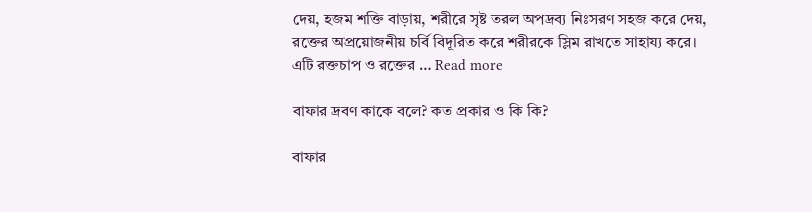দেয়, হজম শক্তি বাড়ায়, শরীরে সৃষ্ট তরল অপদ্রব্য নিঃসরণ সহজ করে দেয়, রক্তের অপ্রয়োজনীয় চর্বি বিদূরিত করে শরীরকে স্লিম রাখতে সাহায্য করে। এটি রক্তচাপ ও রক্তের … Read more

বাফার দ্রবণ কাকে বলে? কত প্রকার ও কি কি?

বাফার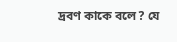দ্রবণ কাকে বলে? যে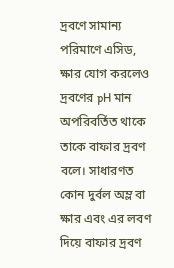দ্রবণে সামান্য পরিমাণে এসিড, ক্ষার যোগ করলেও দ্রবণের pH মান অপরিবর্তিত থাকে তাকে বাফার দ্রবণ বলে। সাধারণত কোন দুর্বল অম্ল বা ক্ষার এবং এর লবণ দিয়ে বাফার দ্রবণ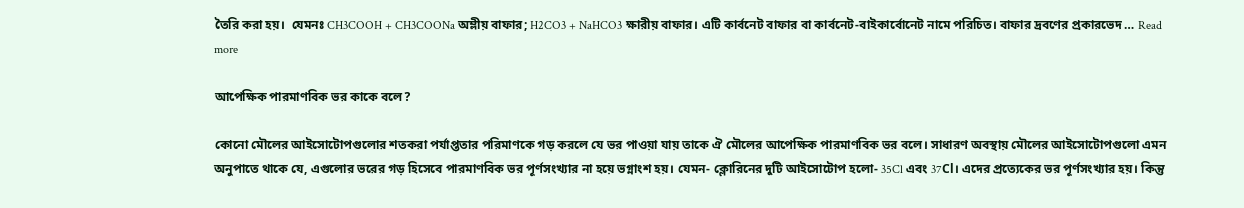তৈরি করা হয়।  যেমনঃ CH3COOH + CH3COONa অম্লীয় বাফার; H2CO3 + NaHCO3 ক্ষারীয় বাফার। এটি কার্বনেট বাফার বা কার্বনেট-বাইকার্বোনেট নামে পরিচিত। বাফার দ্রবণের প্রকারভেদ … Read more

আপেক্ষিক পারমাণবিক ভর কাকে বলে?

কোনো মৌলের আইসোটোপগুলোর শতকরা পর্যাপ্ততার পরিমাণকে গড় করলে যে ভর পাওয়া যায় তাকে ঐ মৌলের আপেক্ষিক পারমাণবিক ভর বলে। সাধারণ অবস্থায় মৌলের আইসোটোপগুলো এমন অনুপাতে থাকে যে, এগুলোর ভরের গড় হিসেবে পারমাণবিক ভর পূর্ণসংখ্যার না হয়ে ভগ্নাংশ হয়। যেমন- ক্লোরিনের দুটি আইসোটোপ হলো- 35Cl এবং 37Cl। এদের প্রত্যেকের ভর পূর্ণসংখ্যার হয়। কিন্তু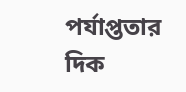পর্যাপ্ততার দিক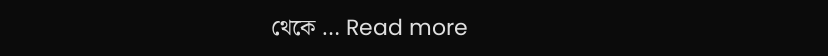থেকে … Read more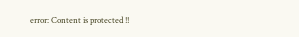error: Content is protected !!